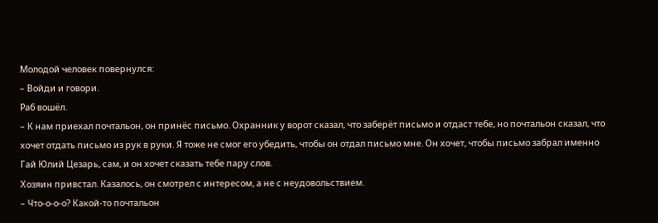Молодой человек повернулся:
– Войди и говори.
Раб вошёл.
– К нам приехал почтальон, он принёс письмо. Охранник у ворот сказал, что заберёт письмо и отдаст тебе, но почтальон сказал, что хочет отдать письмо из рук в руки. Я тоже не смог его убедить, чтобы он отдал письмо мне. Он хочет, чтобы письмо забрал именно Гай Юлий Цезарь, сам, и он хочет сказать тебе пару слов.
Хозяин привстал. Казалось, он смотрел с интересом, а не с неудовольствием.
– Что-о-о-о? Какой-то почтальон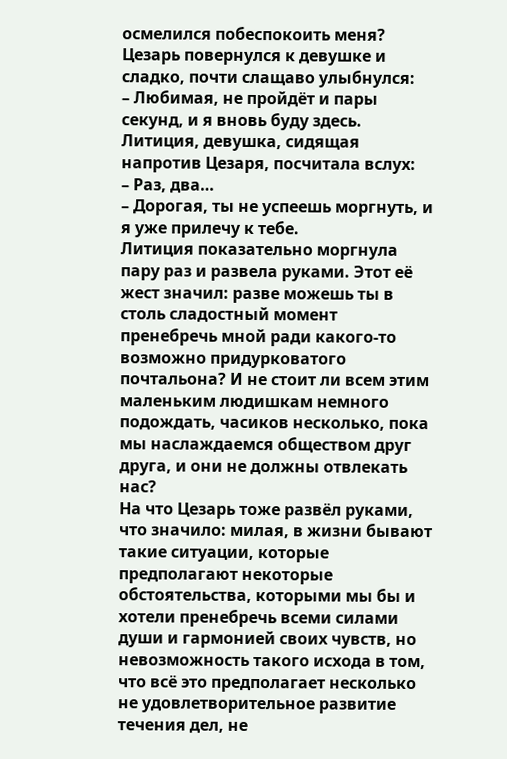осмелился побеспокоить меня?
Цезарь повернулся к девушке и сладко, почти слащаво улыбнулся:
– Любимая, не пройдёт и пары секунд, и я вновь буду здесь.
Литиция, девушка, сидящая напротив Цезаря, посчитала вслух:
– Раз, два…
– Дорогая, ты не успеешь моргнуть, и я уже прилечу к тебе.
Литиция показательно моргнула пару раз и развела руками. Этот её жест значил: разве можешь ты в столь сладостный момент пренебречь мной ради какого-то возможно придурковатого почтальона? И не стоит ли всем этим маленьким людишкам немного подождать, часиков несколько, пока мы наслаждаемся обществом друг друга, и они не должны отвлекать нас?
На что Цезарь тоже развёл руками, что значило: милая, в жизни бывают такие ситуации, которые предполагают некоторые обстоятельства, которыми мы бы и хотели пренебречь всеми силами души и гармонией своих чувств, но невозможность такого исхода в том, что всё это предполагает несколько не удовлетворительное развитие течения дел, не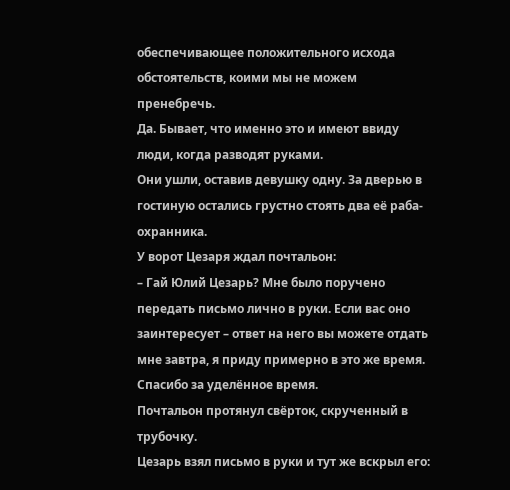обеспечивающее положительного исхода обстоятельств, коими мы не можем пренебречь.
Да. Бывает, что именно это и имеют ввиду люди, когда разводят руками.
Они ушли, оставив девушку одну. За дверью в гостиную остались грустно стоять два её раба-охранника.
У ворот Цезаря ждал почтальон:
– Гай Юлий Цезарь? Мне было поручено передать письмо лично в руки. Если вас оно заинтересует – ответ на него вы можете отдать мне завтра, я приду примерно в это же время. Спасибо за уделённое время.
Почтальон протянул свёрток, скрученный в трубочку.
Цезарь взял письмо в руки и тут же вскрыл его: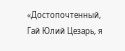«Достопочтенный, Гай Юлий Цезарь, я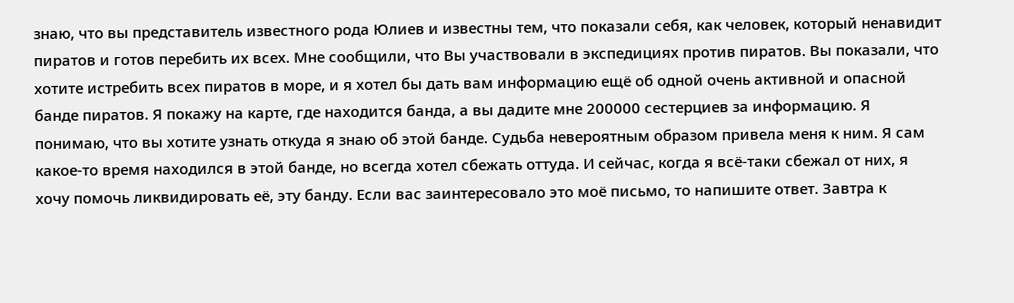знаю, что вы представитель известного рода Юлиев и известны тем, что показали себя, как человек, который ненавидит пиратов и готов перебить их всех. Мне сообщили, что Вы участвовали в экспедициях против пиратов. Вы показали, что хотите истребить всех пиратов в море, и я хотел бы дать вам информацию ещё об одной очень активной и опасной банде пиратов. Я покажу на карте, где находится банда, а вы дадите мне 200000 сестерциев за информацию. Я понимаю, что вы хотите узнать откуда я знаю об этой банде. Судьба невероятным образом привела меня к ним. Я сам какое-то время находился в этой банде, но всегда хотел сбежать оттуда. И сейчас, когда я всё-таки сбежал от них, я хочу помочь ликвидировать её, эту банду. Если вас заинтересовало это моё письмо, то напишите ответ. Завтра к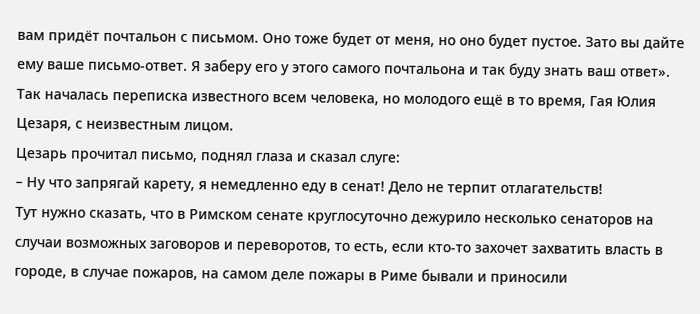вам придёт почтальон с письмом. Оно тоже будет от меня, но оно будет пустое. Зато вы дайте ему ваше письмо-ответ. Я заберу его у этого самого почтальона и так буду знать ваш ответ».
Так началась переписка известного всем человека, но молодого ещё в то время, Гая Юлия Цезаря, с неизвестным лицом.
Цезарь прочитал письмо, поднял глаза и сказал слуге:
– Ну что запрягай карету, я немедленно еду в сенат! Дело не терпит отлагательств!
Тут нужно сказать, что в Римском сенате круглосуточно дежурило несколько сенаторов на случаи возможных заговоров и переворотов, то есть, если кто-то захочет захватить власть в городе, в случае пожаров, на самом деле пожары в Риме бывали и приносили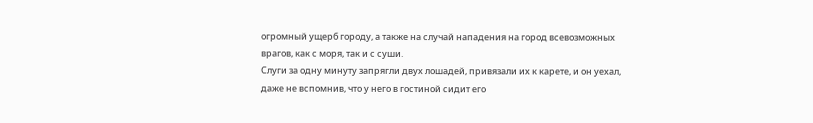огромный ущерб городу, а также на случай нападения на город всевозможных врагов, как с моря, так и с суши.
Слуги за одну минуту запрягли двух лошадей, привязали их к карете, и он уехал, даже не вспомнив, что у него в гостиной сидит его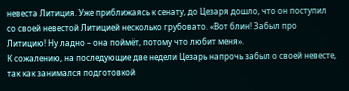невеста Литиция. Уже приближаясь к сенату, до Цезаря дошло, что он поступил со своей невестой Литицией несколько грубовато. «Вот блин! Забыл про Литицию! Ну ладно – она поймёт, потому что любит меня».
К сожалению, на последующие две недели Цезарь напрочь забыл о своей невесте, так как занимался подготовкой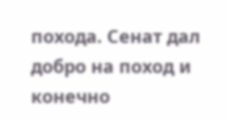похода. Сенат дал добро на поход и конечно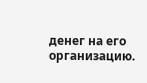денег на его организацию.